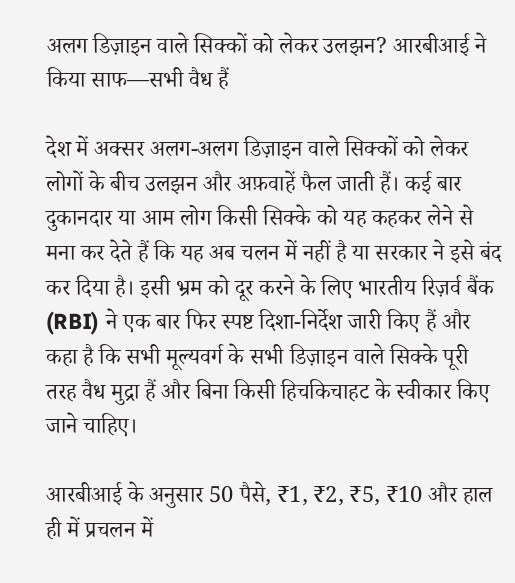अलग डिज़ाइन वाले सिक्कों को लेकर उलझन? आरबीआई ने किया साफ—सभी वैध हैं

देश में अक्सर अलग-अलग डिज़ाइन वाले सिक्कों को लेकर लोगों के बीच उलझन और अफ़वाहें फैल जाती हैं। कई बार दुकानदार या आम लोग किसी सिक्के को यह कहकर लेने से मना कर देते हैं कि यह अब चलन में नहीं है या सरकार ने इसे बंद कर दिया है। इसी भ्रम को दूर करने के लिए भारतीय रिज़र्व बैंक (RBI) ने एक बार फिर स्पष्ट दिशा-निर्देश जारी किए हैं और कहा है कि सभी मूल्यवर्ग के सभी डिज़ाइन वाले सिक्के पूरी तरह वैध मुद्रा हैं और बिना किसी हिचकिचाहट के स्वीकार किए जाने चाहिए।

आरबीआई के अनुसार 50 पैसे, ₹1, ₹2, ₹5, ₹10 और हाल ही में प्रचलन में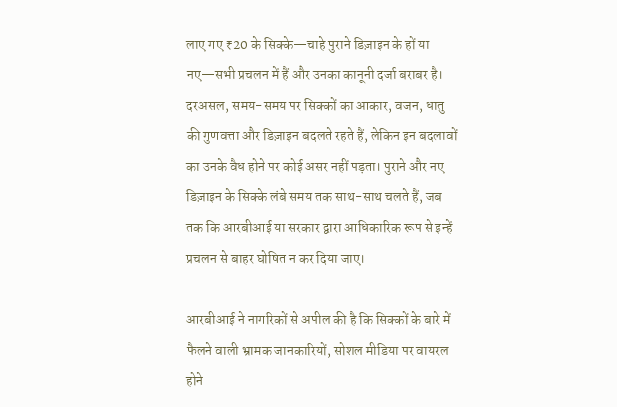लाए गए ₹20 के सिक्के—चाहे पुराने डिज़ाइन के हों या नए—सभी प्रचलन में हैं और उनका कानूनी दर्जा बराबर है। दरअसल, समय-समय पर सिक्कों का आकार, वजन, धातु की गुणवत्ता और डिज़ाइन बदलते रहते हैं, लेकिन इन बदलावों का उनके वैध होने पर कोई असर नहीं पड़ता। पुराने और नए डिज़ाइन के सिक्के लंबे समय तक साथ-साथ चलते हैं, जब तक कि आरबीआई या सरकार द्वारा आधिकारिक रूप से इन्हें प्रचलन से बाहर घोषित न कर दिया जाए।

आरबीआई ने नागरिकों से अपील की है कि सिक्कों के बारे में फैलने वाली भ्रामक जानकारियों, सोशल मीडिया पर वायरल होने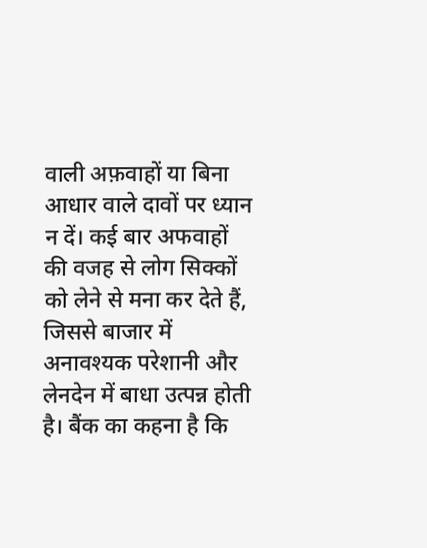वाली अफ़वाहों या बिना आधार वाले दावों पर ध्यान न दें। कई बार अफवाहों की वजह से लोग सिक्कों को लेने से मना कर देते हैं, जिससे बाजार में अनावश्यक परेशानी और लेनदेन में बाधा उत्पन्न होती है। बैंक का कहना है कि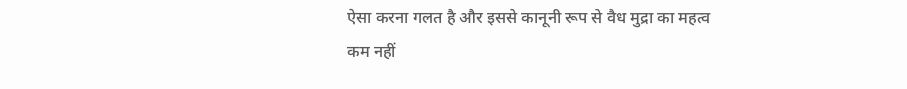ऐसा करना गलत है और इससे कानूनी रूप से वैध मुद्रा का महत्व कम नहीं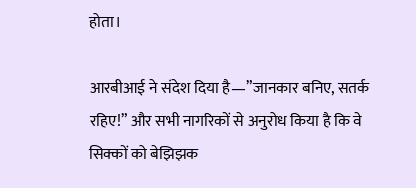होता।

आरबीआई ने संदेश दिया है—”जानकार बनिए, सतर्क रहिए!” और सभी नागरिकों से अनुरोध किया है कि वे सिक्कों को बेझिझक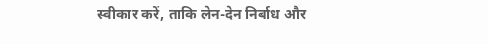स्वीकार करें, ताकि लेन-देन निर्बाध और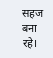सहज बना रहे।